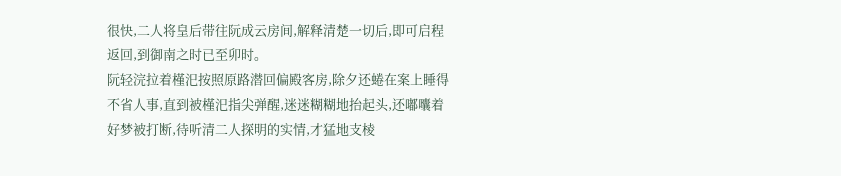很快,二人将皇后带往阮成云房间,解释清楚一切后,即可启程返回,到御南之时已至卯时。
阮轻浣拉着槿汜按照原路潜回偏殿客房,除夕还蜷在案上睡得不省人事,直到被槿汜指尖弹醒,迷迷糊糊地抬起头,还嘟囔着好梦被打断,待听清二人探明的实情,才猛地支棱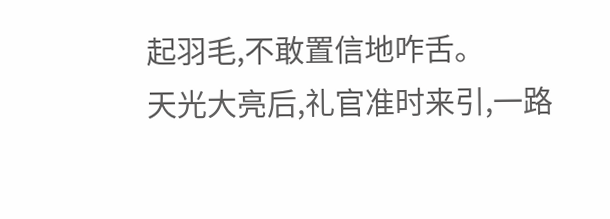起羽毛,不敢置信地咋舌。
天光大亮后,礼官准时来引,一路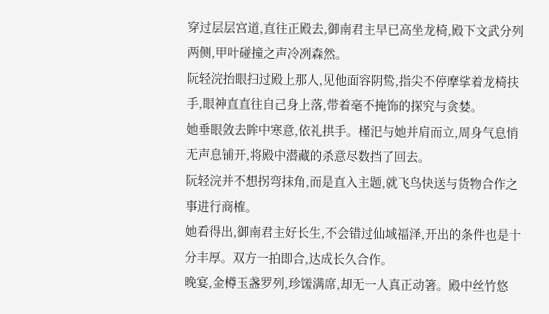穿过层层宫道,直往正殿去,御南君主早已高坐龙椅,殿下文武分列两侧,甲叶碰撞之声冷冽森然。
阮轻浣抬眼扫过殿上那人,见他面容阴鸷,指尖不停摩挲着龙椅扶手,眼神直直往自己身上落,带着毫不掩饰的探究与贪婪。
她垂眼敛去眸中寒意,依礼拱手。槿汜与她并肩而立,周身气息悄无声息铺开,将殿中潜藏的杀意尽数挡了回去。
阮轻浣并不想拐弯抹角,而是直入主题,就飞鸟快送与货物合作之事进行商榷。
她看得出,御南君主好长生,不会错过仙域福泽,开出的条件也是十分丰厚。双方一拍即合,达成长久合作。
晚宴,金樽玉盏罗列,珍馐满席,却无一人真正动箸。殿中丝竹悠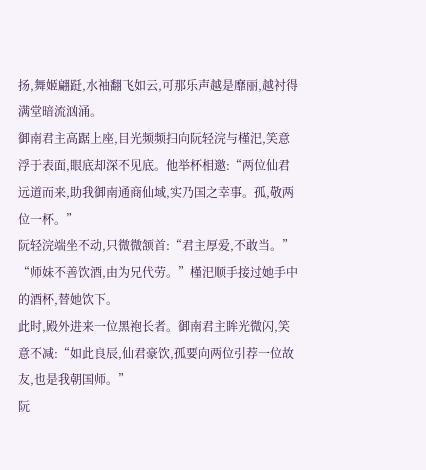扬,舞姬翩跹,水袖翻飞如云,可那乐声越是靡丽,越衬得满堂暗流汹涌。
御南君主高踞上座,目光频频扫向阮轻浣与槿汜,笑意浮于表面,眼底却深不见底。他举杯相邀:“两位仙君远道而来,助我御南通商仙域,实乃国之幸事。孤,敬两位一杯。”
阮轻浣端坐不动,只微微颔首:“君主厚爱,不敢当。”
“师妹不善饮酒,由为兄代劳。”槿汜顺手接过她手中的酒杯,替她饮下。
此时,殿外进来一位黑袍长者。御南君主眸光微闪,笑意不减:“如此良辰,仙君豪饮,孤要向两位引荐一位故友,也是我朝国师。”
阮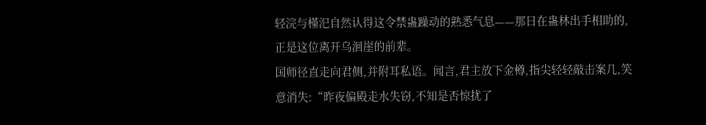轻浣与槿汜自然认得这令禁蛊躁动的熟悉气息——那日在蛊林出手相助的,正是这位离开乌洄崖的前辈。
国师径直走向君侧,并附耳私语。闻言,君主放下金樽,指尖轻轻敲击案几,笑意消失:“昨夜偏殿走水失窃,不知是否惊扰了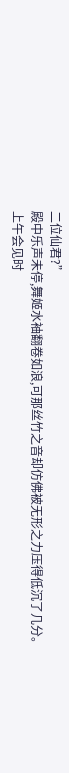二位仙君?”
殿中乐声未停,舞姬水袖翻卷如浪,可那丝竹之音却仿佛被无形之力压得低沉了几分。
上午会见时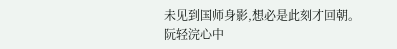未见到国师身影,想必是此刻才回朝。
阮轻浣心中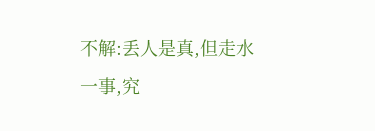不解:丢人是真,但走水一事,究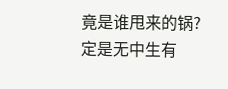竟是谁甩来的锅?定是无中生有